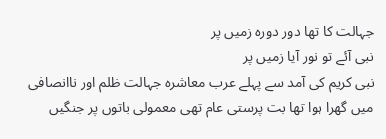جہالت کا تھا دور دورہ زمیں پر
نبی آئے تو نور آیا زمیں پر
نبی کریم کی آمد سے پہلے عرب معاشرہ جہالت ظلم اور ناانصافی میں گھرا ہوا تھا بت پرستی عام تھی معمولی باتوں پر جنگیں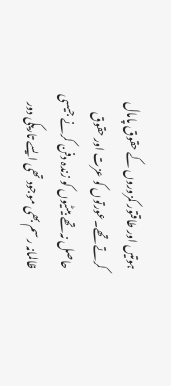ہوتیں اور طاقتور کمزوروں کے حقوق پامال کرتے تھے۔عورتوں کو عزت اور حقوق حاصل نہ تھے بیٹیوں کو زندہ دفن کرنے جیسی ظالمانہ رسم بھی موجود تھی ایسے تاریکی دور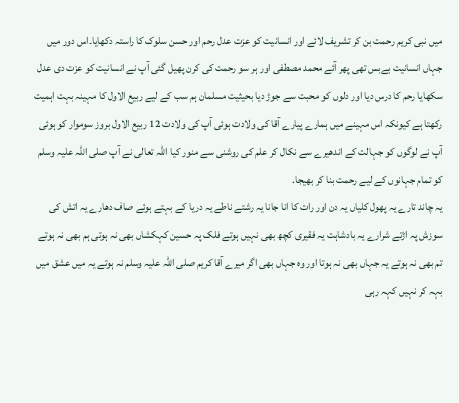میں نبی کریم رحمت بن کر تشریف لائے اور انسانیت کو عزت عدل رحم اور حسن سلوک کا راستہ دکھایا۔اس دور میں جہاں انسانیت بےبس تھی پھر آئے محمد مصطفی اور ہر سو رحمت کی کرن پھیل گئی آپ نے انسانیت کو عزت دی عدل سکھایا رحم کا درس دیا اور دلوں کو محبت سے جوڑ دیا بحیثیت مسلمان ہم سب کے لیے ربیع الاول کا مہینہ بہت اہمیت رکھتا ہے کیونکہ اس مہینے میں ہمارے پیارے آقا کی ولادت ہوئی آپ کی ولادت 12 ربیع الاول بروز سوموار کو ہوئی آپ نے لوگوں کو جہالت کے اندھیرے سے نکال کر علم کی روشنی سے منور کیا اللہ تعالی نے آپ صلی اللہ علیہ وسلم کو تمام جہانوں کے لیے رحمت بنا کر بھیجا.
یہ چاند تارے یہ پھول کلیاں یہ دن اور رات کا انا جانا یہ رشتے ناطے یہ دریا کے بہتے ہوئے صاف دھارے یہ اتش کی سوزش پہ اڑتے شرارے یہ بادشاہت یہ فقیری کچھ بھی نہیں ہوتے فلک پہ حسین کہکشاں بھی نہ ہوتی ہم بھی نہ ہوتے تم بھی نہ ہوتے یہ جہاں بھی نہ ہوتا اور وہ جہاں بھی اگر میرے آقا کریم صلی اللہ علیہ وسلم نہ ہوتے یہ میں عشق میں بہہ کر نہیں کہہ رہی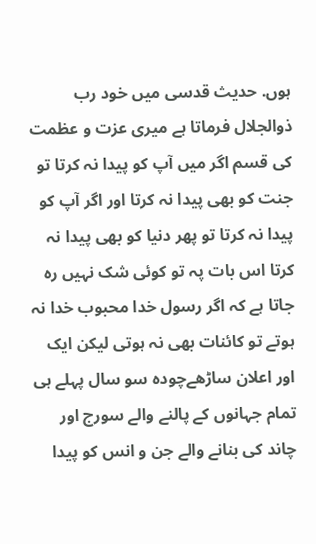ہوں. حدیث قدسی میں خود رب ذوالجلال فرماتا ہے میری عزت و عظمت کی قسم اگر میں آپ کو پیدا نہ کرتا تو جنت کو بھی پیدا نہ کرتا اور اگر آپ کو پیدا نہ کرتا تو پھر دنیا کو بھی پیدا نہ کرتا اس بات پہ تو کوئی شک نہیں رہ جاتا ہے کہ اگر رسول خدا محبوب خدا نہ ہوتے تو کائنات بھی نہ ہوتی لیکن ایک اور اعلان ساڑھےچودہ سو سال پہلے ہی تمام جہانوں کے پالنے والے سورج اور چاند کی بنانے والے جن و انس کو پیدا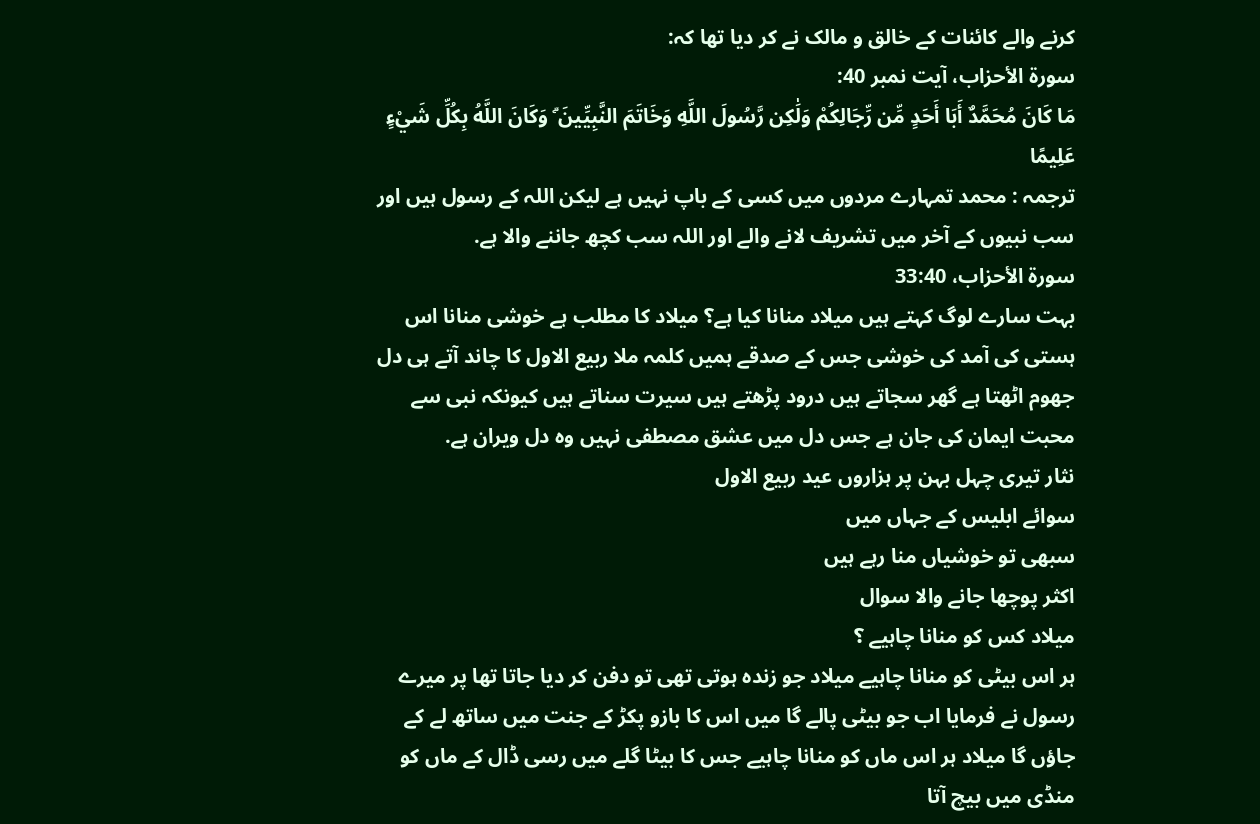کرنے والے کائنات کے خالق و مالک نے کر دیا تھا کہ:
سورۃ الأحزاب، آیت نمبر 40:
مَا كَانَ مُحَمَّدٌ أَبَا أَحَدٍ مِّن رِّجَالِكُمْ وَلَٰكِن رَّسُولَ اللَّهِ وَخَاتَمَ النَّبِيِّينَ ۗ وَكَانَ اللَّهُ بِكُلِّ شَيْءٍ عَلِيمًا
ترجمہ : محمد تمہارے مردوں میں کسی کے باپ نہیں ہے لیکن اللہ کے رسول ہیں اور سب نبیوں کے آخر میں تشریف لانے والے اور اللہ سب کچھ جاننے والا ہے.
سورۃ الأحزاب، 33:40
بہت سارے لوگ کہتے ہیں میلاد منانا کیا ہے؟ میلاد کا مطلب ہے خوشی منانا اس ہستی کی آمد کی خوشی جس کے صدقے ہمیں کلمہ ملا ربیع الاول کا چاند آتے ہی دل جھوم اٹھتا ہے گھر سجاتے ہیں درود پڑھتے ہیں سیرت سناتے ہیں کیونکہ نبی سے محبت ایمان کی جان ہے جس دل میں عشق مصطفی نہیں وہ دل ویران ہے.
نثار تیری چہل بہن پر ہزاروں عید ربیع الاول
سوائے ابلیس کے جہاں میں
سبھی تو خوشیاں منا رہے ہیں
اکثر پوچھا جانے والا سوال
میلاد کس کو منانا چاہیے ؟
ہر اس بیٹی کو منانا چاہیے میلاد جو زندہ ہوتی تھی تو دفن کر دیا جاتا تھا پر میرے رسول نے فرمایا اب جو بیٹی پالے گا میں اس کا بازو پکڑ کے جنت میں ساتھ لے کے جاؤں گا میلاد ہر اس ماں کو منانا چاہیے جس کا بیٹا گلے میں رسی ڈال کے ماں کو منڈی میں بیچ آتا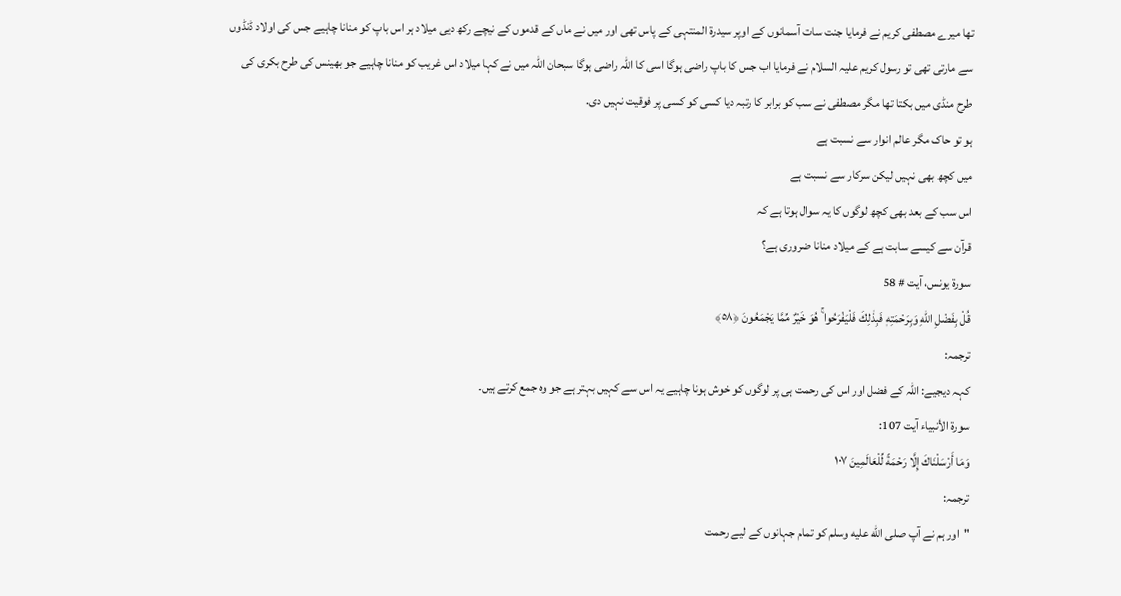تھا میرے مصطفی کریم نے فرمایا جنت سات آسمانوں کے اوپر سیدرۃ المنتہی کے پاس تھی اور میں نے ماں کے قدموں کے نیچے رکھ دیی میلاد ہر اس باپ کو منانا چاہیے جس کی اولاد ڈنڈوں سے مارتی تھی تو رسول کریم علیہ السلام نے فرمایا اب جس کا باپ راضی ہوگا اسی کا اللہ راضی ہوگا سبحان اللہ میں نے کہا میلاد اس غریب کو منانا چاہیے جو بھینس کی طرح بکری کی طرح منڈی میں بکتا تھا مگر مصطفی نے سب کو برابر کا رتبہ دیا کسی کو کسی پر فوقیت نہیں دی.
ہو تو حاک مگر عالم انوار سے نسبت ہے
میں کچھ بھی نہیں لیکن سرکار سے نسبت ہے
اس سب کے بعد بھی کچھ لوگوں کا یہ سوال ہوتا ہے کہ
قرآن سے کیسے سابت ہے کے میلاد منانا ضروری ہے؟
سورۃ یونس، آیت # 58
قُلْ بِفَضْلِ اللّٰهِ وَبِرَحْمَتِهٖ فَبِذٰلِكَ فَلْيَفْرَحُوا ۚ هُوَ خَيْرٌ مِّمَّا يَجْمَعُونَ ﴿٥٨﴾
ترجمہ:
کہہ دیجیے: اللہ کے فضل اور اس کی رحمت ہی پر لوگوں کو خوش ہونا چاہیے یہ اس سے کہیں بہتر ہے جو وہ جمع کرتے ہیں۔
سورۃ الأنبیاء آیت 107:
وَمَا أَرْسَلْنَاكَ إِلَّا رَحْمَةً لِّلْعَالَمِينَ ١٠٧
ترجمہ:
"اور ہم نے آپ صلى الله عليه وسلم کو تمام جہانوں کے لیے رحمت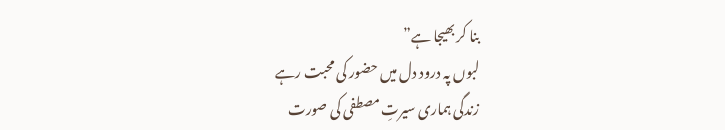بنا کر بھیجا ہے”
لبوں پہ درود دل میں حضور کی محبت رہے
زندگی ہماری سیرتِ مصطفی کی صورت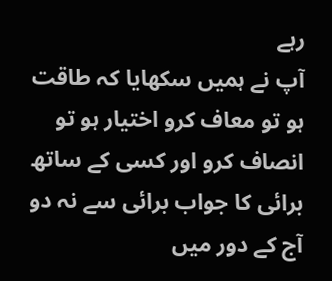رہے
آپ نے ہمیں سکھایا کہ طاقت ہو تو معاف کرو اختیار ہو تو انصاف کرو اور کسی کے ساتھ برائی کا جواب برائی سے نہ دو آج کے دور میں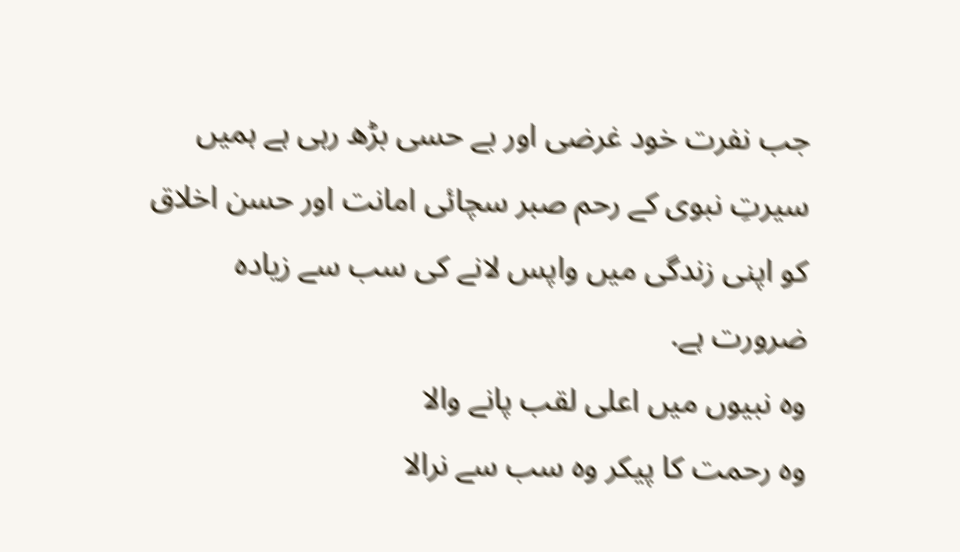جب نفرت خود غرضی اور بے حسی بڑھ رہی ہے ہمیں سیرتِ نبوی کے رحم صبر سچائی امانت اور حسن اخلاق کو اپنی زندگی میں واپس لانے کی سب سے زیادہ ضرورت ہے.
وہ نبیوں میں اعلی لقب پانے والا
وہ رحمت کا پیکر وہ سب سے نرالا